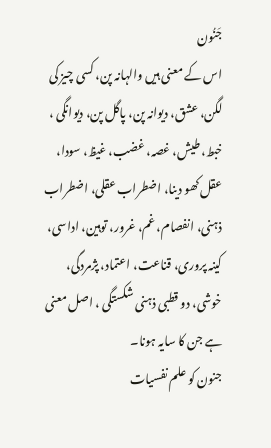جَنُون
اس کے معنی ہیں والہانہ پن، کسی چیز کی لگن، عشق، دیوانہ پن، پاگل پن، دیوانگی ، خبط، طیش، غصہ، غضب، غیظ، سودا، عقل کھو دینا، اضطراب عقلی، اضطراب ذہنی، انفصام، غم، غرور، توہین، اداسی، کینہ پروری، قناعت، اعتماد، پژمردگی، خوشی، دو قطبی ذہنی شکستگی ، اصل معنی ہے جن کا سایہ ہونا۔
جنون کو علم نفسیات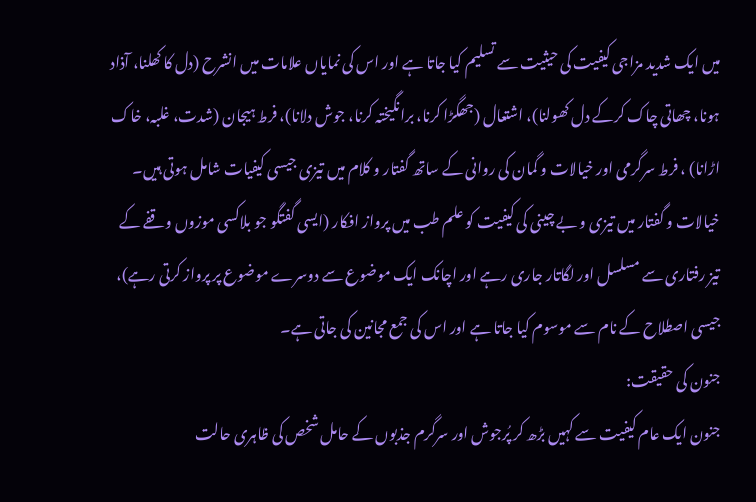میں ایک شدید مزاجی کیفیت کی حیثیت سے تسلیم کیا جاتا ہے اور اس کی نمایاں علامات میں انشرح (دل کا کھلنا، آذاد ہونا، چھاتی چاک کرکے دل کھولنا)، اشتعال (جھگڑا کرنا، برانگیختہ کرنا، جوش دلانا)، فرط ہیجان (شدت، غلبہ، خاک اڑانا) ، فرط سرگرمی اور خیالات و گمان کی روانی کے ساتھ گفتار و کلام میں تیزی جیسی کیفیات شامل ہوتی ہیں۔
خیالات و گفتار میں تیزی و بے چینی کی کیفیت کو علم طب میں پرواز افکار (ایسی گفتگو جو بلاکسی موزوں وقفے کے تیز رفتاری سے مسلسل اور لگاتار جاری رہے اور اچانک ایک موضوع سے دوسرے موضوع پر پرواز کرتی رہے)، جیسی اصطلاح کے نام سے موسوم کیا جاتا ہے اور اس کی جمع مجانین کی جاتی ہے۔
جنون کی حقیقت:
جنون ایک عام کیفیت سے کہیں بڑھ کر پُرجوش اور سرگرم جذبوں کے حامل شخص کی ظاہری حالت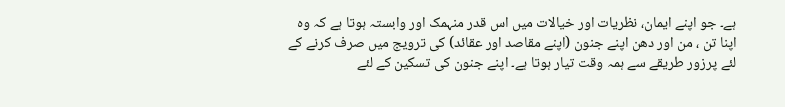ہے۔ جو اپنے ایمان، نظریات اور خیالات میں اس قدر منہمک اور وابستہ ہوتا ہے کہ وہ اپنا تن ، من اور دھن اپنے جنون (اپنے مقاصد اور عقائد) کی ترویج میں صرف کرنے کے لئے پرزور طریقے سے ہمہ وقت تیار ہوتا ہے۔ اپنے جنون کی تسکین کے لئے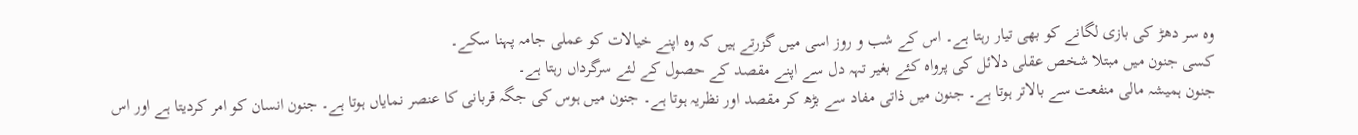وہ سر دھڑ کی بازی لگانے کو بھی تیار رہتا ہے۔ اس کے شب و روز اسی میں گزرتے ہیں کہ وہ اپنے خیالات کو عملی جامہ پہنا سکے۔
کسی جنون میں مبتلا شخص عقلی دلائل کی پرواہ کئے بغیر تہہ دل سے اپنے مقصد کے حصول کے لئے سرگرداں رہتا ہے۔
جنون ہمیشہ مالی منفعت سے بالاتر ہوتا ہے۔ جنون میں ذاتی مفاد سے بڑھ کر مقصد اور نظریہ ہوتا ہے۔ جنون میں ہوس کی جگہ قربانی کا عنصر نمایاں ہوتا ہے۔ جنون انسان کو امر کردیتا ہے اور اس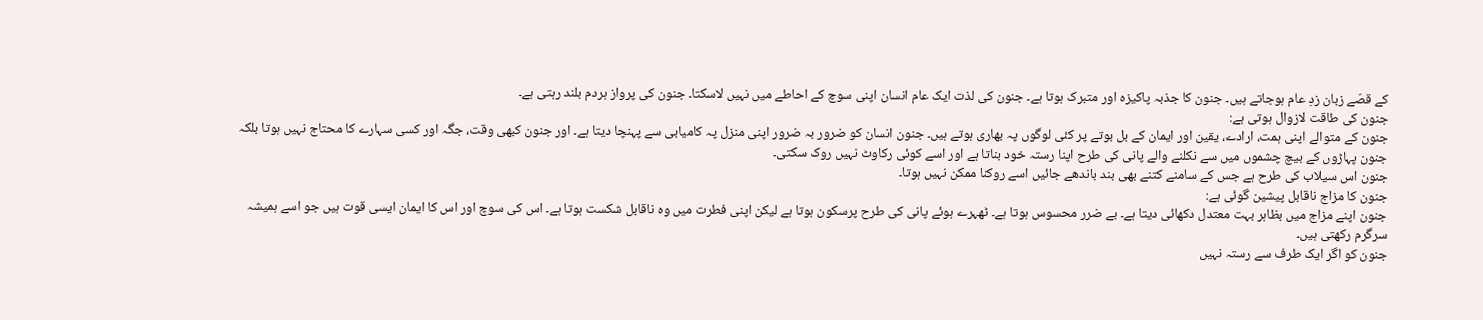کے قصّے زبان زدِ عام ہوجاتے ہیں۔ جنون کا جذبہ پاکیزہ اور متبرک ہوتا ہے۔ جنون کی لذت ایک عام انسان اپنی سوچ کے احاطے میں نہیں لاسکتا۔ جنون کی پرواز ہردم بلند رہتی ہے۔
جنون کی طاقت لازوال ہوتی ہے:
جنون کے متوالے اپنی ہمت، ارادے، یقین اور ایمان کے بل بوتے پر کئی لوگوں پہ بھاری ہوتے ہیں۔ جنون انسان کو ضرور بہ ضرور اپنی منزل پہ کامیابی سے پہنچا دیتا ہے۔ اور جنون کبھی وقت، جگہ اور کسی سہارے کا محتاج نہیں ہوتا بلکہ جنون پہاڑوں کے بیچ چشموں میں سے نکلنے والے پانی کی طرح اپنا رستہ خود بناتا ہے اور اسے کوئی رکاوٹ نہیں روک سکتی۔
جنون اس سیلاب کی طرح ہے جس کے سامنے کتنے بھی بند باندھے جائیں اسے روکنا ممکن نہیں ہوتا۔
جنون کا مزاج ناقابل پیشین گوئی ہے:
جنون اپنے مزاج میں بظاہر بہت معتدل دکھائی دیتا ہے۔ بے ضرر محسوس ہوتا ہے۔ ٹھہرے ہوئے پانی کی طرح پرسکون ہوتا ہے لیکن اپنی فطرت میں وہ ناقابل شکست ہوتا ہے۔ اس کی سوچ اور اس کا ایمان ایسی قوت ہیں جو اسے ہمیشہ سرگرم رکھتی ہیں۔
جنون کو اگر ایک طرف سے رستہ نہیں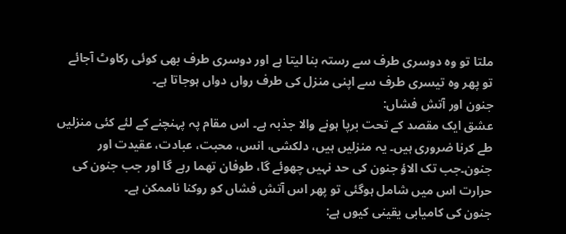ملتا تو وہ دوسری طرف سے رستہ بنا لیتا ہے اور دوسری طرف بھی کوئی رکاوٹ آجائے تو پھر وہ تیسری طرف سے اپنی منزل کی طرف رواں دواں ہوجاتا ہے۔
جنون اور آتش فشاں:
عشق ایک مقصد کے تحت برپا ہونے والا جذبہ ہے۔ اس مقام پہ پہنچنے کے لئے کئی منزلیں طے کرنا ضروری ہیں۔ یہ منزلیں ہیں، دلکشی، انس، محبت، عبادت، عقیدت اور جنون۔جب تک الاؤ جنون کی حد نہیں چھوئے گا، طوفان تھما رہے گا اور جب جنون کی حرارت اس میں شامل ہوگئی تو پھر اس آتش فشاں کو روکنا ناممکن ہے۔
جنون کی کامیابی یقینی کیوں ہے: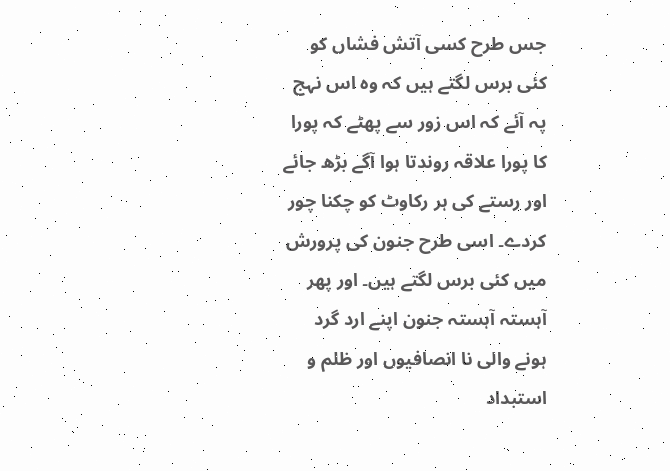جس طرح کسی آتش فشاں کو کئی برس لگتے ہیں کہ وہ اس نہج پہ آئے کہ اس زور سے پھٹے کہ پورا کا پورا علاقہ روندتا ہوا آگے بڑھ جائے اور رستے کی ہر رکاوٹ کو چکنا چور کردے۔ اسی طرح جنون کی پرورش میں کئی برس لگتے ہیں۔ اور پھر آہستہ آہستہ جنون اپنے ارد گرد ہونے والی نا انصافیوں اور ظلم و استبداد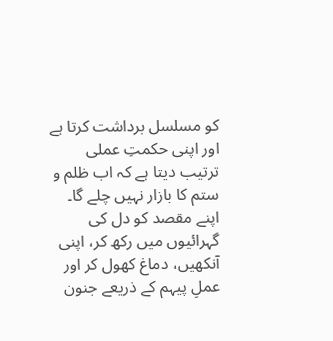کو مسلسل برداشت کرتا ہے اور اپنی حکمتِ عملی ترتیب دیتا ہے کہ اب ظلم و ستم کا بازار نہیں چلے گا۔
اپنے مقصد کو دل کی گہرائیوں میں رکھ کر، اپنی آنکھیں، دماغ کھول کر اور عملِ پیہم کے ذریعے جنون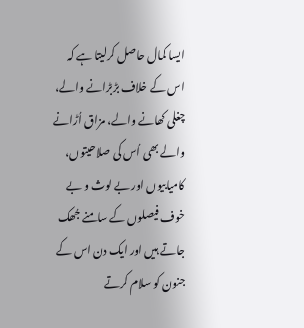ایسا کمال حاصل کرلیتا ہے کہ اس کے خلاف بڑبڑانے والے، چغلی کھانے والے، مزاق اُڑانے والے بھی اُس کی صلاحیتوں، کامیابیوں اور بے لوث و بے خوف فیصلوں کے سامنے جُھک جاتے ہیں اور ایک دن اس کے جنون کو سلام کرتے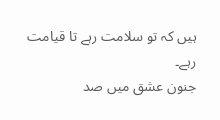ہیں کہ تو سلامت رہے تا قیامت رہے۔
جنون عشق میں صد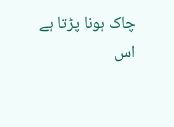چاک ہونا پڑتا ہے
اس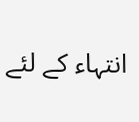انتہاء کے لئے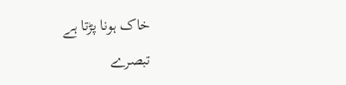خاک ہونا پڑتا ہے
تبصرے